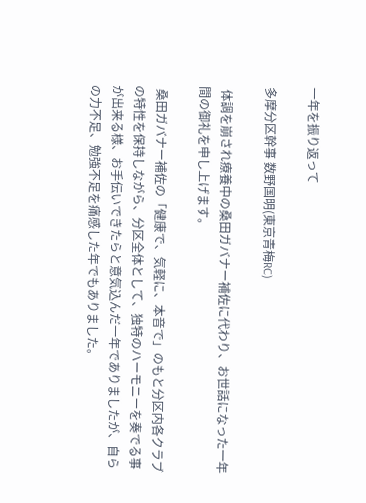一年を振り返って

多摩分区幹事 数野国明(東京青梅RC)

 体調を崩され療養中の桑田ガバナー補佐に代わり、お世話になった一年間の御礼を申し上げます。

 桑田ガバナー補佐の「健康で、気軽に、本音で」のもと分区内各クラブの特性を保持しながら、分区全体として、独特のハーモニーを奏でる事が出来る様、お手伝いできたらと意気込んだ一年でありましたが、自らの力不足、勉強不足を痛感した年でもありました。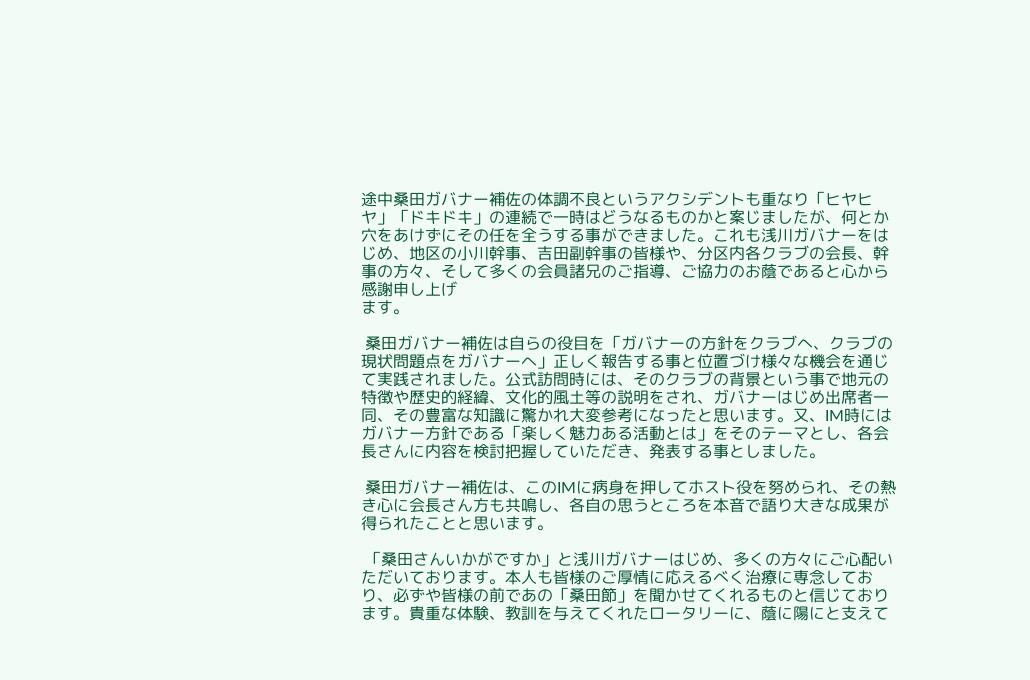途中桑田ガバナー補佐の体調不良というアクシデントも重なり「ヒヤヒヤ」「ドキドキ」の連続で一時はどうなるものかと案じましたが、何とか穴をあけずにその任を全うする事ができました。これも浅川ガバナーをはじめ、地区の小川幹事、吉田副幹事の皆様や、分区内各クラブの会長、幹事の方々、そして多くの会員諸兄のご指導、ご協力のお蔭であると心から感謝申し上げ
ます。

 桑田ガバナー補佐は自らの役目を「ガバナーの方針をクラブへ、クラブの現状問題点をガバナーへ」正しく報告する事と位置づけ様々な機会を通じて実践されました。公式訪問時には、そのクラブの背景という事で地元の特徴や歴史的経緯、文化的風土等の説明をされ、ガバナーはじめ出席者一同、その豊富な知識に驚かれ大変参考になったと思います。又、IM時にはガバナー方針である「楽しく魅力ある活動とは」をそのテーマとし、各会長さんに内容を検討把握していただき、発表する事としました。

 桑田ガバナー補佐は、このIMに病身を押してホスト役を努められ、その熱き心に会長さん方も共鳴し、各自の思うところを本音で語り大きな成果が得られたことと思います。

 「桑田さんいかがですか」と浅川ガバナーはじめ、多くの方々にご心配いただいております。本人も皆様のご厚情に応えるべく治療に専念しており、必ずや皆様の前であの「桑田節」を聞かせてくれるものと信じております。貴重な体験、教訓を与えてくれたロータリーに、蔭に陽にと支えて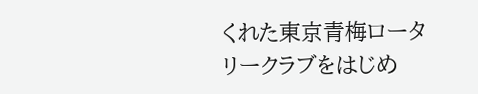くれた東京青梅ロータリークラブをはじめ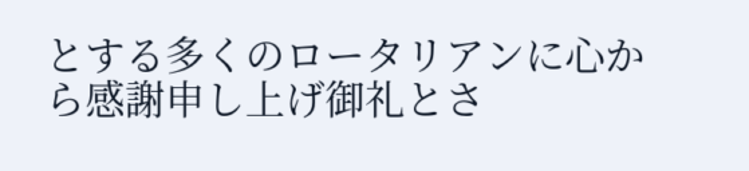とする多くのロータリアンに心から感謝申し上げ御礼とさ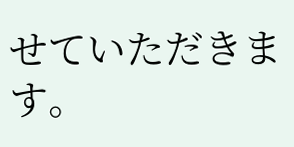せていただきます。